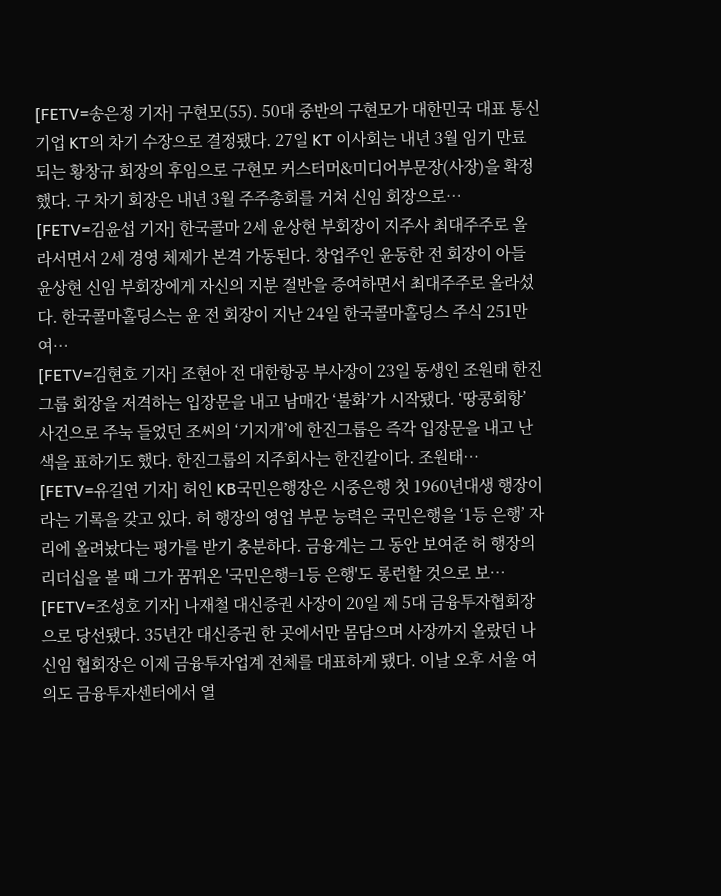[FETV=송은정 기자] 구현모(55). 50대 중반의 구현모가 대한민국 대표 통신기업 KT의 차기 수장으로 결정됐다. 27일 KT 이사회는 내년 3월 임기 만료되는 황창규 회장의 후임으로 구현모 커스터머&미디어부문장(사장)을 확정했다. 구 차기 회장은 내년 3월 주주총회를 거쳐 신임 회장으로…
[FETV=김윤섭 기자] 한국콜마 2세 윤상현 부회장이 지주사 최대주주로 올라서면서 2세 경영 체제가 본격 가동된다. 창업주인 윤동한 전 회장이 아들 윤상현 신임 부회장에게 자신의 지분 절반을 증여하면서 최대주주로 올라섰다. 한국콜마홀딩스는 윤 전 회장이 지난 24일 한국콜마홀딩스 주식 251만여…
[FETV=김현호 기자] 조현아 전 대한항공 부사장이 23일 동생인 조원태 한진그룹 회장을 저격하는 입장문을 내고 남매간 ‘불화’가 시작됐다. ‘땅콩회항’ 사건으로 주눅 들었던 조씨의 ‘기지개’에 한진그룹은 즉각 입장문을 내고 난색을 표하기도 했다. 한진그룹의 지주회사는 한진칼이다. 조원태…
[FETV=유길연 기자] 허인 KB국민은행장은 시중은행 첫 1960년대생 행장이라는 기록을 갖고 있다. 허 행장의 영업 부문 능력은 국민은행을 ‘1등 은행’ 자리에 올려놨다는 평가를 받기 충분하다. 금융계는 그 동안 보여준 허 행장의 리더십을 볼 때 그가 꿈꿔온 '국민은행=1등 은행'도 롱런할 것으로 보…
[FETV=조성호 기자] 나재철 대신증권 사장이 20일 제 5대 금융투자협회장으로 당선됐다. 35년간 대신증권 한 곳에서만 몸담으며 사장까지 올랐던 나 신임 협회장은 이제 금융투자업계 전체를 대표하게 됐다. 이날 오후 서울 여의도 금융투자센터에서 열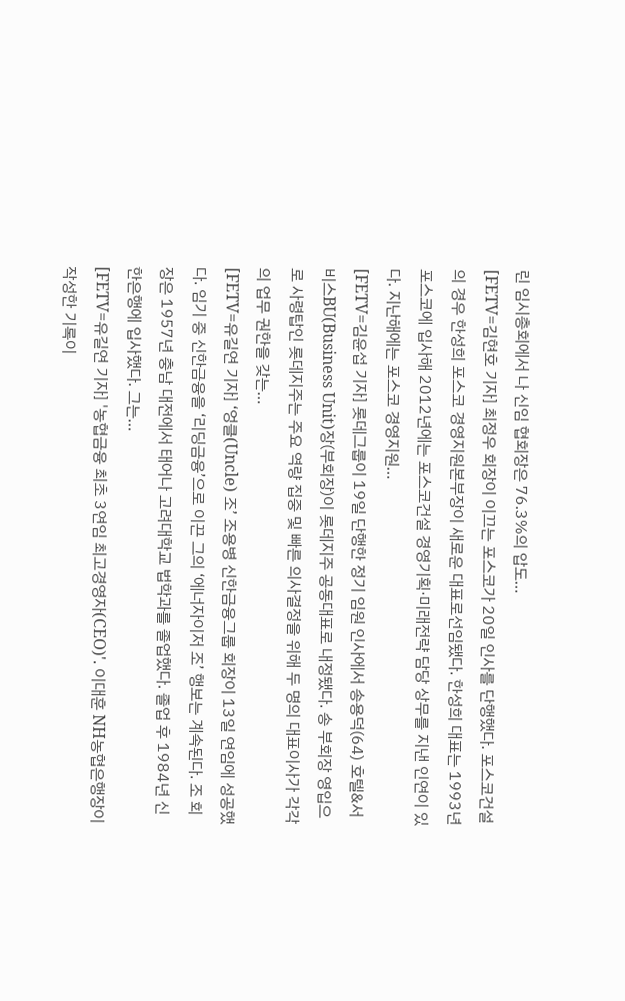린 임시총회에서 나 신임 협회장은 76.3%의 압도…
[FETV=김현호 기자] 최정우 회장이 이끄는 포스코가 20일 인사를 단행했다. 포스코건설의 경우 한성희 포스코 경영지원본부장이 새로운 대표로선임됐다. 한성희 대표는 1993년 포스코에 입사해 2012년에는 포스코건설 경영기획·미래전략 담당 상무를 지낸 인연이 있다. 지난해에는 포스코 경영지원…
[FETV=김윤섭 기자] 롯데그룹이 19일 단행한 정기 임원 인사에서 송용덕(64) 호텔&서비스BU(Business Unit)장(부회장)이 롯데지주 공동대표로 내정됐다. 송 부회장 영입으로 사령탑인 롯데지주는 주요 역량 집중 및 빠른 의사결정을 위해 두 명의 대표이사가 각각의 업무 권한을 갖는…
[FETV=유길연 기자] ‘엉클(Uncle) 조’ 조용병 신한금융그룹 회장이 13일 연임에 성공했다. 임기 중 신한금융을 ‘리딩금융’으로 이끈 그의 ‘에너자이저 조’ 행보는 계속된다. 조 회장은 1957년 충남 대전에서 태어나 고려대학교 법학과를 졸업했다. 졸업 후 1984년 신한은행에 입사했다. 그는…
[FETV=유길연 기자] '농협금융 최초 3연임 최고경영자(CEO)'. 이대훈 NH농협은행장이 작성한 기록이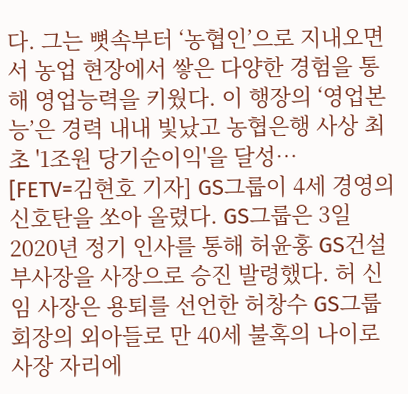다. 그는 뼛속부터 ‘농협인’으로 지내오면서 농업 현장에서 쌓은 다양한 경험을 통해 영업능력을 키웠다. 이 행장의 ‘영업본능’은 경력 내내 빛났고 농협은행 사상 최초 '1조원 당기순이익'을 달성…
[FETV=김현호 기자] GS그룹이 4세 경영의 신호탄을 쏘아 올렸다. GS그룹은 3일 2020년 정기 인사를 통해 허윤홍 GS건설 부사장을 사장으로 승진 발령했다. 허 신임 사장은 용퇴를 선언한 허창수 GS그룹 회장의 외아들로 만 40세 불혹의 나이로 사장 자리에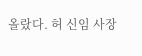올랐다. 허 신임 사장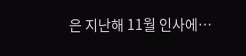은 지난해 11월 인사에…